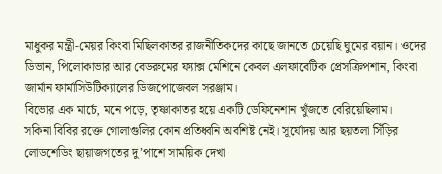মাধুকর মন্ত্রী-মেয়র কিংবা মিছিলকাতর রাজনীতিকদের কাছে জানতে চেয়েছি ঘুমের বয়ান। ওদের ডিভান, পিলোকাভার আর বেডরুমের ফ্যাক্স মেশিনে কেবল এলফাবেটিক প্রেসক্রিপশান, কিংবা জার্মান ফার্মাসিউটিক্যালের ডিজপোজেবল সরঞ্জাম।
বিভোর এক মার্চে, মনে পড়ে, তৃষ্ণাকাতর হয়ে একটি ডেফিনেশান খুঁজতে বেরিয়েছিলাম।
সকিনা বিবির রক্তে গোলাগুলির কোন প্রতিধ্বনি অবশিষ্ট নেই। সূর্যোদয় আর ছয়তলা সিঁড়ির লোডশেডিং ছায়াজগতের দু’পাশে সাময়িক দেখা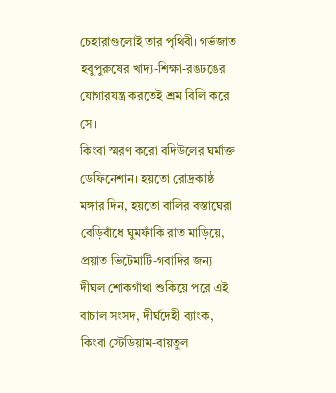চেহারাগুলোই তার পৃথিবী। গর্ভজাত হবুপুরুষের খাদ্য-শিক্ষা-রঙঢঙের যোগারযন্ত্র করতেই শ্রম বিলি করে সে।
কিংবা স্মরণ করো বদিউলের ঘর্মাক্ত ডেফিনেশান। হয়তো রোদ্রকাষ্ঠ মঙ্গার দিন, হয়তো বালির বস্তাঘেরা বেড়িবাঁধে ঘুমফাঁকি রাত মাড়িয়ে, প্রয়াত ভিটেমাটি-গবাদির জন্য দীঘল শোকগাঁথা শুকিয়ে পরে এই বাচাল সংসদ, দীর্ঘদেহী ব্যাংক, কিংবা স্টেডিয়াম-বায়তুল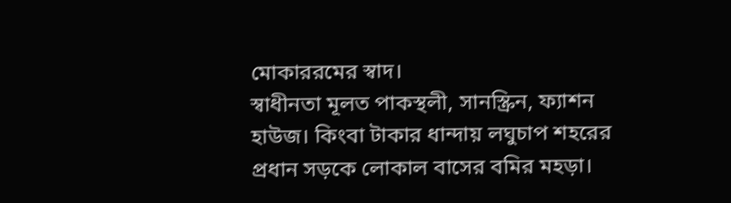মোকাররমের স্বাদ।
স্বাধীনতা মূলত পাকস্থলী, সানস্ক্রিন, ফ্যাশন হাউজ। কিংবা টাকার ধান্দায় লঘুচাপ শহরের প্রধান সড়কে লোকাল বাসের বমির মহড়া।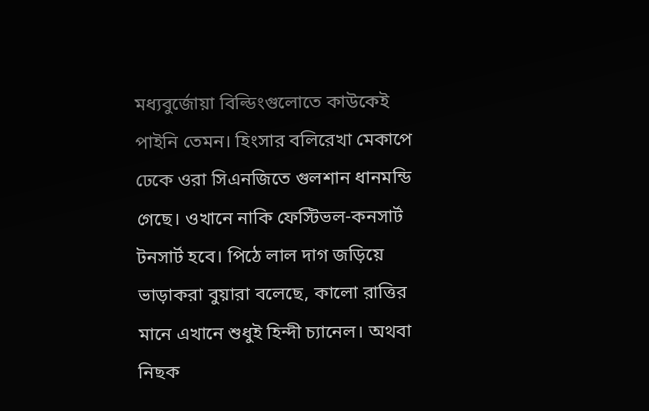মধ্যবুর্জোয়া বিল্ডিংগুলোতে কাউকেই পাইনি তেমন। হিংসার বলিরেখা মেকাপে ঢেকে ওরা সিএনজিতে গুলশান ধানমন্ডি গেছে। ওখানে নাকি ফেস্টিভল-কনসার্ট টনসার্ট হবে। পিঠে লাল দাগ জড়িয়ে ভাড়াকরা বুয়ারা বলেছে, কালো রাত্তির মানে এখানে শুধুই হিন্দী চ্যানেল। অথবা নিছক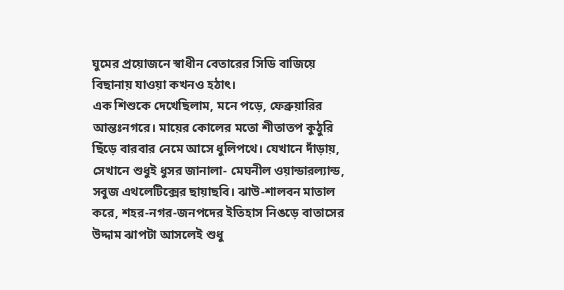ঘুমের প্রয়োজনে স্বাধীন বেতারের সিডি বাজিয়ে বিছানায় যাওয়া কখনও হঠাৎ।
এক শিশুকে দেখেছিলাম, মনে পড়ে, ফেব্রুয়ারির আন্তঃনগরে। মায়ের কোলের মতো শীতাতপ কুঠুরি ছিঁড়ে বারবার নেমে আসে ধুলিপথে। যেখানে দাঁড়ায়, সেখানে শুধুই ধুসর জানালা- মেঘনীল ওয়ান্ডারল্যান্ড, সবুজ এথলেটিক্সের ছায়াছবি। ঝাউ-শালবন মাতাল করে, শহর-নগর-জনপদের ইতিহাস নিঙড়ে বাতাসের উদ্দাম ঝাপটা আসলেই শুধু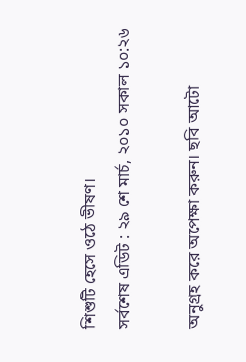শিশুটি হেসে ওঠে ভীষণ।
সর্বশেষ এডিট : ২৯ শে মার্চ, ২০১০ সকাল ১০:২৬

অনুগ্রহ করে অপেক্ষা করুন। ছবি আটো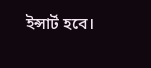ইন্সার্ট হবে।